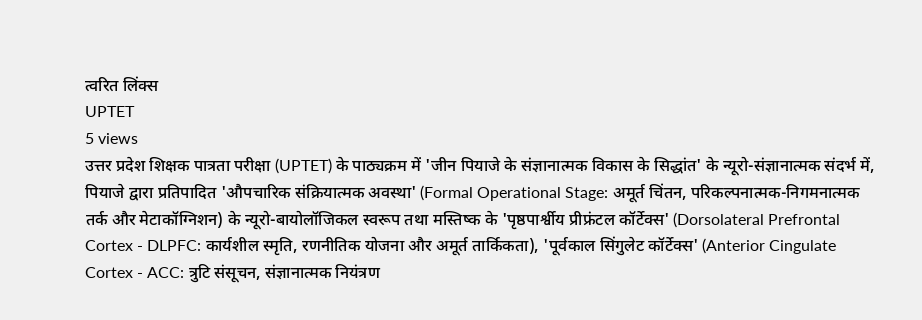त्वरित लिंक्स
UPTET
5 views
उत्तर प्रदेश शिक्षक पात्रता परीक्षा (UPTET) के पाठ्यक्रम में 'जीन पियाजे के संज्ञानात्मक विकास के सिद्धांत' के न्यूरो-संज्ञानात्मक संदर्भ में, पियाजे द्वारा प्रतिपादित 'औपचारिक संक्रियात्मक अवस्था' (Formal Operational Stage: अमूर्त चिंतन, परिकल्पनात्मक-निगमनात्मक तर्क और मेटाकॉग्निशन) के न्यूरो-बायोलॉजिकल स्वरूप तथा मस्तिष्क के 'पृष्ठपार्श्वीय प्रीफ्रंटल कॉर्टेक्स' (Dorsolateral Prefrontal Cortex - DLPFC: कार्यशील स्मृति, रणनीतिक योजना और अमूर्त तार्किकता), 'पूर्वकाल सिंगुलेट कॉर्टेक्स' (Anterior Cingulate Cortex - ACC: त्रुटि संसूचन, संज्ञानात्मक नियंत्रण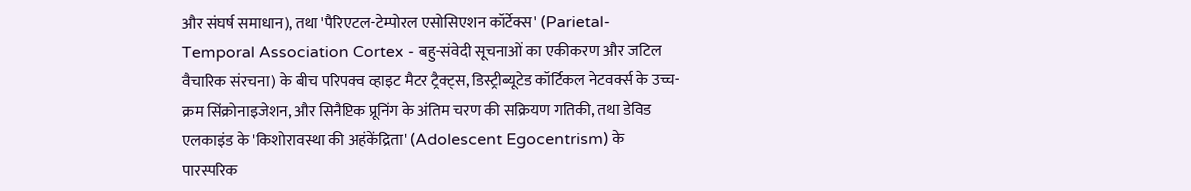और संघर्ष समाधान), तथा 'पैरिएटल-टेम्पोरल एसोसिएशन कॉर्टेक्स' (Parietal-Temporal Association Cortex - बहु-संवेदी सूचनाओं का एकीकरण और जटिल वैचारिक संरचना) के बीच परिपक्व व्हाइट मैटर ट्रैक्ट्स, डिस्ट्रीब्यूटेड कॉर्टिकल नेटवर्क्स के उच्च-क्रम सिंक्रोनाइजेशन, और सिनैप्टिक प्रूनिंग के अंतिम चरण की सक्रियण गतिकी, तथा डेविड एलकाइंड के 'किशोरावस्था की अहंकेंद्रिता' (Adolescent Egocentrism) के पारस्परिक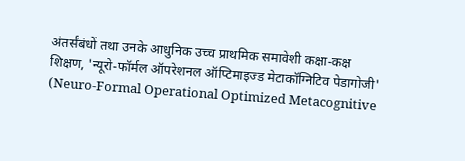अंतर्संबंधों तथा उनके आधुनिक उच्च प्राथमिक समावेशी कक्षा-कक्ष शिक्षण, 'न्यूरो-फॉर्मल ऑपरेशनल ऑप्टिमाइज्ड मेटाकॉग्निटिव पेडागोजी' (Neuro-Formal Operational Optimized Metacognitive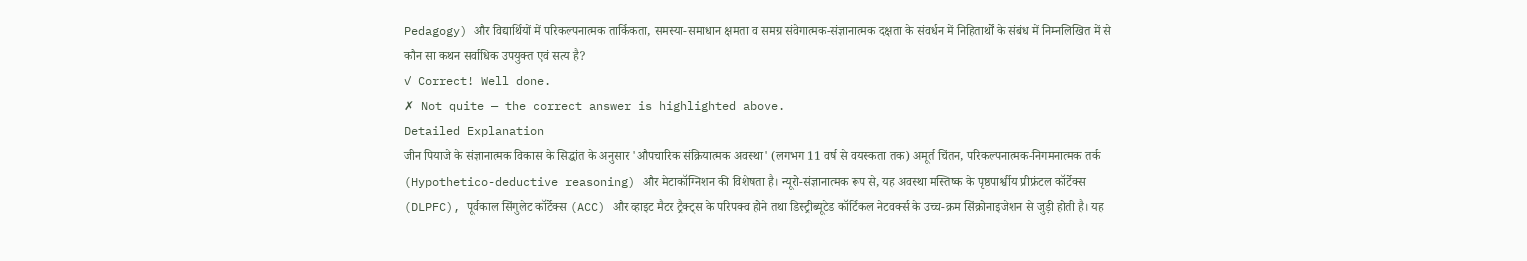Pedagogy) और विद्यार्थियों में परिकल्पनात्मक तार्किकता, समस्या-समाधान क्षमता व समग्र संवेगात्मक-संज्ञानात्मक दक्षता के संवर्धन में निहितार्थों के संबंध में निम्नलिखित में से कौन सा कथन सर्वाधिक उपयुक्त एवं सत्य है?
✓ Correct! Well done.
✗ Not quite — the correct answer is highlighted above.
Detailed Explanation
जीन पियाजे के संज्ञानात्मक विकास के सिद्धांत के अनुसार 'औपचारिक संक्रियात्मक अवस्था' (लगभग 11 वर्ष से वयस्कता तक) अमूर्त चिंतन, परिकल्पनात्मक-निगमनात्मक तर्क (Hypothetico-deductive reasoning) और मेटाकॉग्निशन की विशेषता है। न्यूरो-संज्ञानात्मक रूप से, यह अवस्था मस्तिष्क के पृष्ठपार्श्वीय प्रीफ्रंटल कॉर्टेक्स (DLPFC), पूर्वकाल सिंगुलेट कॉर्टेक्स (ACC) और व्हाइट मैटर ट्रैक्ट्स के परिपक्व होने तथा डिस्ट्रीब्यूटेड कॉर्टिकल नेटवर्क्स के उच्च-क्रम सिंक्रोनाइजेशन से जुड़ी होती है। यह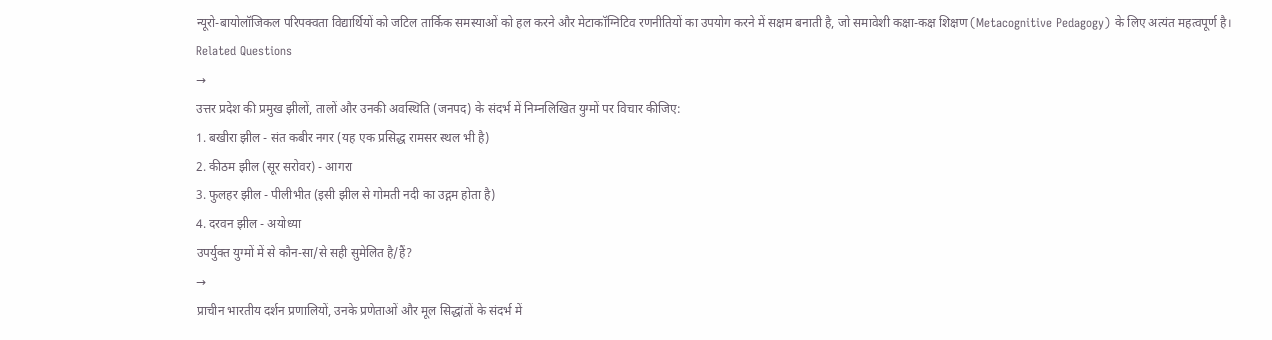न्यूरो-बायोलॉजिकल परिपक्वता विद्यार्थियों को जटिल तार्किक समस्याओं को हल करने और मेटाकॉग्निटिव रणनीतियों का उपयोग करने में सक्षम बनाती है, जो समावेशी कक्षा-कक्ष शिक्षण (Metacognitive Pedagogy) के लिए अत्यंत महत्वपूर्ण है।
Related Questions
→
उत्तर प्रदेश की प्रमुख झीलों, तालों और उनकी अवस्थिति (जनपद) के संदर्भ में निम्नलिखित युग्मों पर विचार कीजिए:
1. बखीरा झील - संत कबीर नगर (यह एक प्रसिद्ध रामसर स्थल भी है)
2. कीठम झील (सूर सरोवर) - आगरा
3. फुलहर झील - पीलीभीत (इसी झील से गोमती नदी का उद्गम होता है)
4. दरवन झील - अयोध्या
उपर्युक्त युग्मों में से कौन-सा/से सही सुमेलित है/हैं?
→
प्राचीन भारतीय दर्शन प्रणालियों, उनके प्रणेताओं और मूल सिद्धांतों के संदर्भ में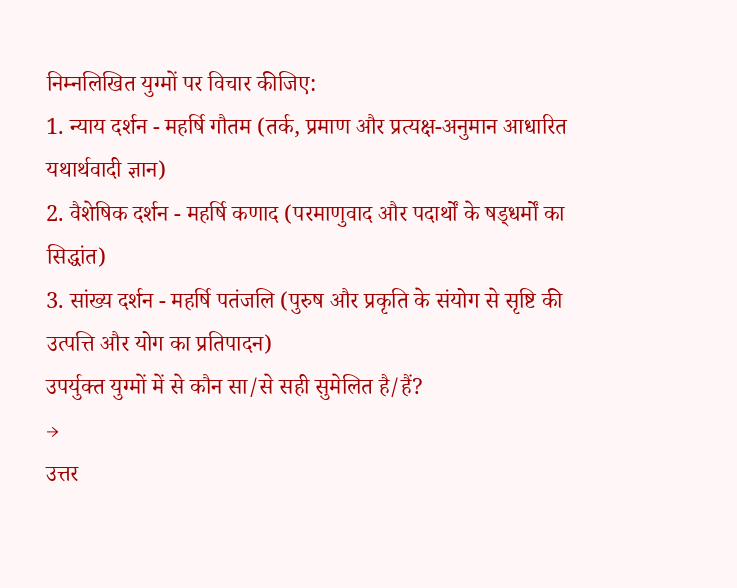निम्नलिखित युग्मों पर विचार कीजिए:
1. न्याय दर्शन - महर्षि गौतम (तर्क, प्रमाण और प्रत्यक्ष-अनुमान आधारित यथार्थवादी ज्ञान)
2. वैशेषिक दर्शन - महर्षि कणाद (परमाणुवाद और पदार्थों के षड्धर्मों का सिद्धांत)
3. सांख्य दर्शन - महर्षि पतंजलि (पुरुष और प्रकृति के संयोग से सृष्टि की उत्पत्ति और योग का प्रतिपादन)
उपर्युक्त युग्मों में से कौन सा/से सही सुमेलित है/हैं?
→
उत्तर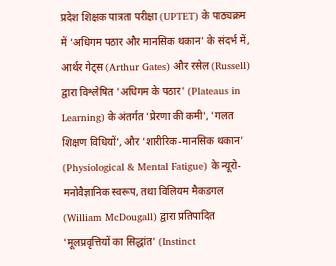प्रदेश शिक्षक पात्रता परीक्षा (UPTET) के पाठ्यक्रम में 'अधिगम पठार और मानसिक थकान' के संदर्भ में, आर्थर गेट्स (Arthur Gates) और रसेल (Russell) द्वारा विश्लेषित 'अधिगम के पठार' (Plateaus in Learning) के अंतर्गत 'प्रेरणा की कमी', 'गलत शिक्षण विधियों', और 'शारीरिक-मानसिक थकान' (Physiological & Mental Fatigue) के न्यूरो-मनोवैज्ञानिक स्वरूप, तथा विलियम मैकडगल (William McDougall) द्वारा प्रतिपादित 'मूलप्रवृत्तियों का सिद्धांत' (Instinct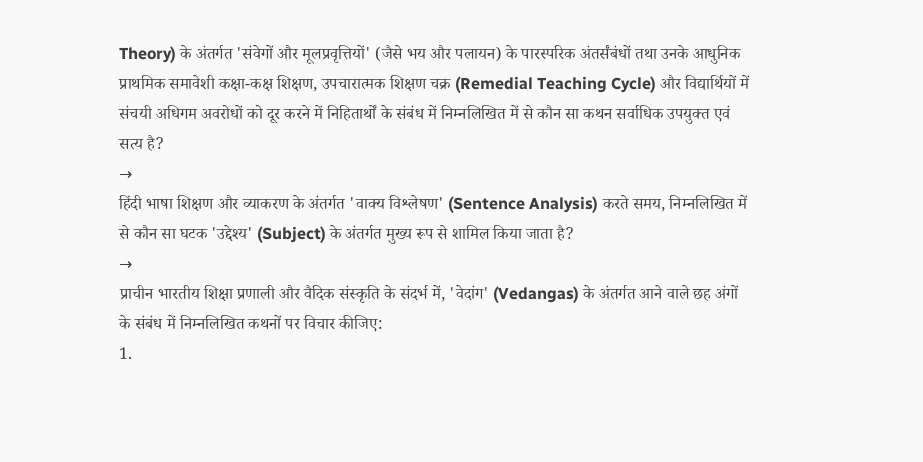Theory) के अंतर्गत 'संवेगों और मूलप्रवृत्तियों' (जैसे भय और पलायन) के पारस्परिक अंतर्संबंधों तथा उनके आधुनिक प्राथमिक समावेशी कक्षा-कक्ष शिक्षण, उपचारात्मक शिक्षण चक्र (Remedial Teaching Cycle) और विद्यार्थियों में संचयी अधिगम अवरोधों को दूर करने में निहितार्थों के संबंध में निम्नलिखित में से कौन सा कथन सर्वाधिक उपयुक्त एवं सत्य है?
→
हिंदी भाषा शिक्षण और व्याकरण के अंतर्गत 'वाक्य विश्लेषण' (Sentence Analysis) करते समय, निम्नलिखित में से कौन सा घटक 'उद्देश्य' (Subject) के अंतर्गत मुख्य रूप से शामिल किया जाता है?
→
प्राचीन भारतीय शिक्षा प्रणाली और वैदिक संस्कृति के संदर्भ में, 'वेदांग' (Vedangas) के अंतर्गत आने वाले छह अंगों के संबंध में निम्नलिखित कथनों पर विचार कीजिए:
1.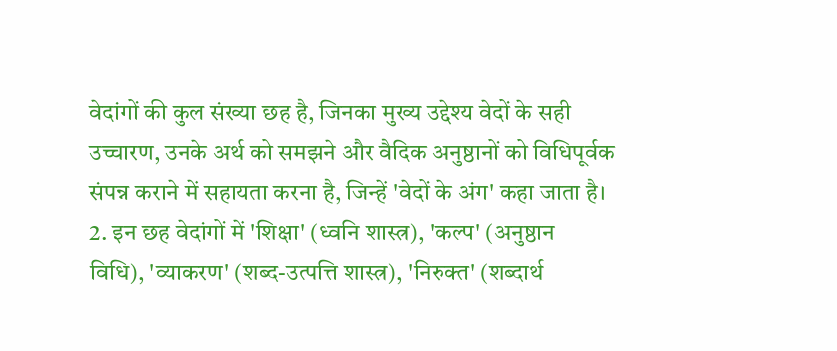वेदांगों की कुल संख्या छह है, जिनका मुख्य उद्देश्य वेदों के सही उच्चारण, उनके अर्थ को समझने और वैदिक अनुष्ठानों को विधिपूर्वक संपन्न कराने में सहायता करना है, जिन्हें 'वेदों के अंग' कहा जाता है।
2. इन छह वेदांगों में 'शिक्षा' (ध्वनि शास्त्र), 'कल्प' (अनुष्ठान विधि), 'व्याकरण' (शब्द-उत्पत्ति शास्त्र), 'निरुक्त' (शब्दार्थ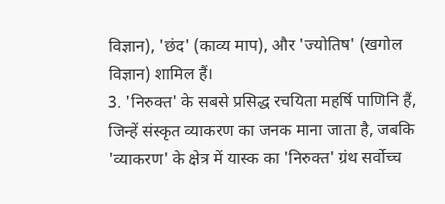विज्ञान), 'छंद' (काव्य माप), और 'ज्योतिष' (खगोल विज्ञान) शामिल हैं।
3. 'निरुक्त' के सबसे प्रसिद्ध रचयिता महर्षि पाणिनि हैं, जिन्हें संस्कृत व्याकरण का जनक माना जाता है, जबकि 'व्याकरण' के क्षेत्र में यास्क का 'निरुक्त' ग्रंथ सर्वोच्च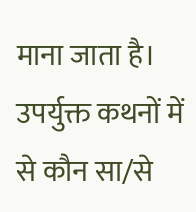माना जाता है।
उपर्युक्त कथनों में से कौन सा/से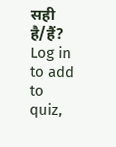सही है/हैं?
Log in
to add to quiz,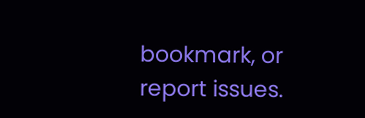bookmark, or report issues.